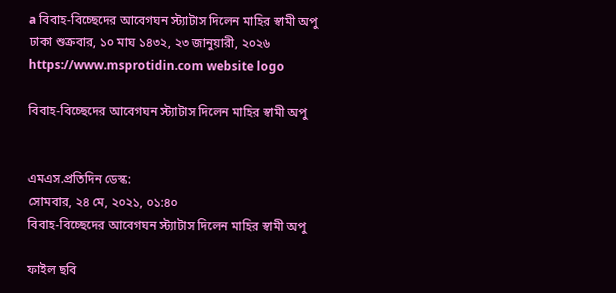a বিবাহ-বিচ্ছেদের আবেগঘন স্ট্যাটাস দিলেন মাহির স্বামী অপু
ঢাকা শুক্রবার, ১০ মাঘ ১৪৩২, ২৩ জানুয়ারী, ২০২৬
https://www.msprotidin.com website logo

বিবাহ-বিচ্ছেদের আবেগঘন স্ট্যাটাস দিলেন মাহির স্বামী অপু


এমএস.প্রতিদিন ডেস্ক:
সোমবার, ২৪ মে, ২০২১, ০১:৪০
বিবাহ-বিচ্ছেদের আবেগঘন স্ট্যাটাস দিলেন মাহির স্বামী অপু

ফাইল ছবি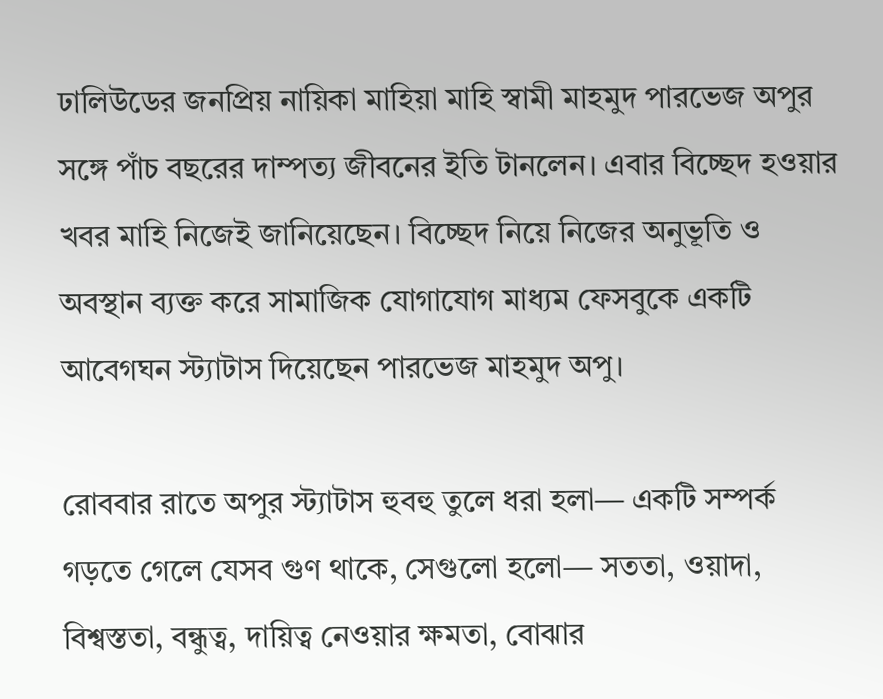ঢালিউডের জনপ্রিয় নায়িকা মাহিয়া মাহি স্বামী মাহমুদ পারভেজ অপুর সঙ্গে পাঁচ বছরের দাম্পত্য জীবনের ইতি টানলেন। এবার বিচ্ছেদ হওয়ার খবর মাহি নিজেই জানিয়েছেন। বিচ্ছেদ নিয়ে নিজের অনুভূতি ও অবস্থান ব্যক্ত করে সামাজিক যোগাযোগ মাধ্যম ফেসবুকে একটি আবেগঘন স্ট্যাটাস দিয়েছেন পারভেজ মাহমুদ অপু।

রোববার রাতে অপুর স্ট্যাটাস হুবহু তুলে ধরা হলা— একটি সম্পর্ক গড়তে গেলে যেসব গুণ থাকে, সেগুলো হলো— সততা, ওয়াদা, বিশ্বস্ততা, বন্ধুত্ব, দায়িত্ব নেওয়ার ক্ষমতা, বোঝার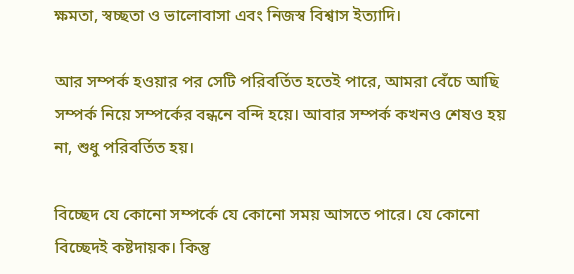ক্ষমতা, স্বচ্ছতা ও ভালোবাসা এবং নিজস্ব বিশ্বাস ইত্যাদি।

আর সম্পর্ক হওয়ার পর সেটি পরিবর্তিত হতেই পারে, আমরা বেঁচে আছি সম্পর্ক নিয়ে সম্পর্কের বন্ধনে বন্দি হয়ে। আবার সম্পর্ক কখনও শেষও হয় না, শুধু পরিবর্তিত হয়।

বিচ্ছেদ যে কোনো সম্পর্কে যে কোনো সময় আসতে পারে। যে কোনো বিচ্ছেদই কষ্টদায়ক। কিন্তু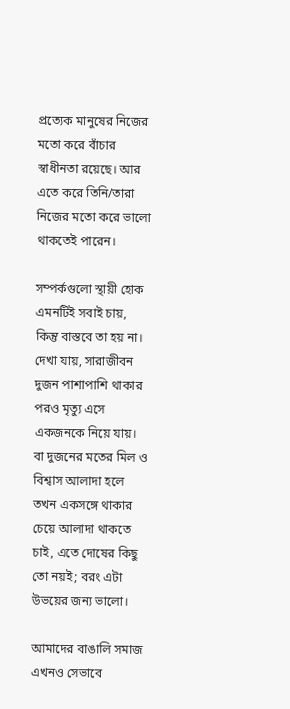প্রত্যেক মানুষের নিজের মতো করে বাঁচার স্বাধীনতা রয়েছে। আর এতে করে তিনি/তারা নিজের মতো করে ভালো থাকতেই পারেন।

সম্পর্কগুলো স্থায়ী হোক এমনটিই সবাই চায়, কিন্তু বাস্তবে তা হয় না। দেখা যায়, সারাজীবন দুজন পাশাপাশি থাকার পরও মৃত্যু এসে একজনকে নিয়ে যায়। বা দুজনের মতের মিল ও বিশ্বাস আলাদা হলে তখন একসঙ্গে থাকার চেয়ে আলাদা থাকতে চাই, এতে দোষের কিছু তো নয়ই; বরং এটা উভয়ের জন্য ভালো।

আমাদের বাঙালি সমাজ এখনও সেভাবে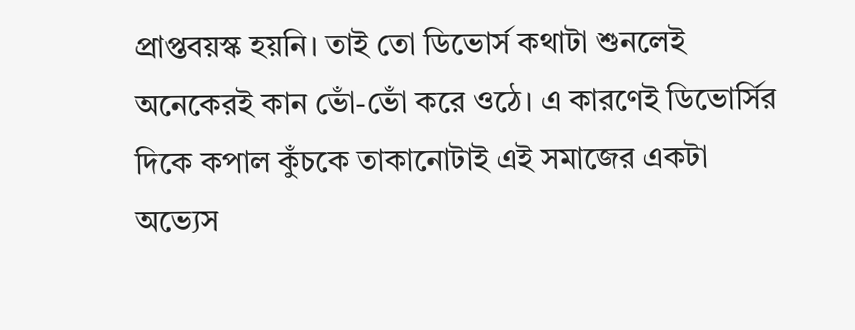প্রাপ্তবয়স্ক হয়নি। তাই তো ডিভোর্স কথাটা শুনলেই অনেকেরই কান ভোঁ-ভোঁ করে ওঠে। এ কারণেই ডিভোর্সির দিকে কপাল কুঁচকে তাকানোটাই এই সমাজের একটা অভ্যেস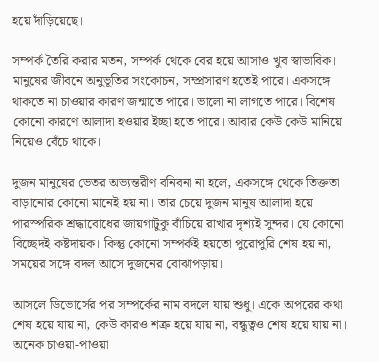হয়ে দাঁড়িয়েছে।

সম্পর্ক তৈরি করার মতন, সম্পর্ক থেকে বের হয়ে আসাও খুব স্বাভাবিক। মানুষের জীবনে অনুভূতির সংকোচন, সম্প্রসারণ হতেই পারে। একসঙ্গে থাকতে না চাওয়ার কারণ জন্মাতে পারে। ভালো না লাগতে পারে। বিশেষ কোনো কারণে আলাদা হওয়ার ইচ্ছা হতে পারে। আবার কেউ কেউ মানিয়ে নিয়েও বেঁচে থাকে।

দুজন মানুষের ভেতর অভ্যন্তরীণ বনিবনা না হলে, একসঙ্গে থেকে তিক্ততা বাড়ানোর কোনো মানেই হয় না। তার চেয়ে দুজন মানুষ আলাদা হয়ে পারস্পরিক শ্রদ্ধাবোধের জায়গাটুকু বাঁচিয়ে রাখার দৃশ্যই সুন্দর। যে কোনো বিচ্ছেদই কষ্টদায়ক। কিন্তু কোনো সম্পর্কই হয়তো পুরোপুরি শেষ হয় না, সময়ের সঙ্গে বদল আসে দুজনের বোঝাপড়ায়।

আসলে ডিভোর্সের পর সম্পর্কের নাম বদলে যায় শুধু। একে অপরের কথা শেষ হয়ে যায় না, কেউ কারও শত্রু হয়ে যায় না, বন্ধুত্বও শেষ হয়ে যায় না। অনেক চাওয়া-পাওয়া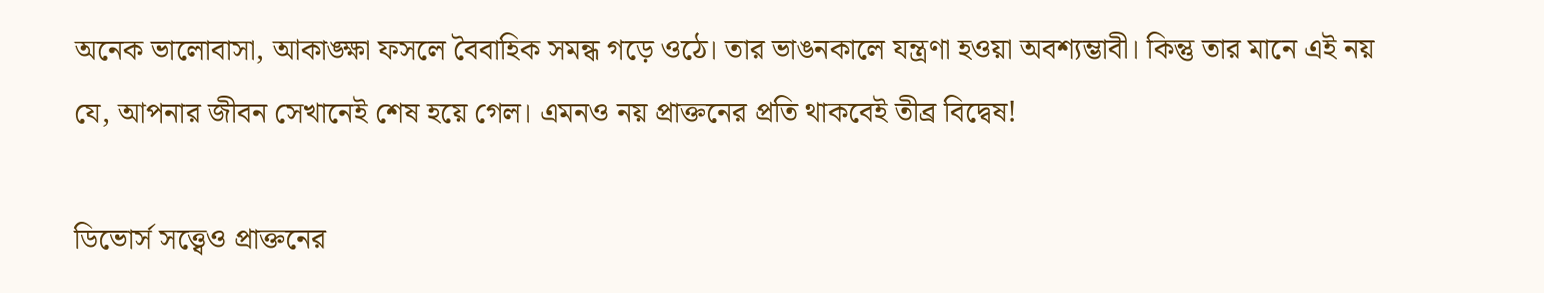অনেক ভালোবাসা, আকাঙ্ক্ষা ফসলে বৈবাহিক সমন্ধ গড়ে ওঠে। তার ভাঙনকালে যন্ত্রণা হওয়া অবশ্যম্ভাবী। কিন্তু তার মানে এই নয় যে, আপনার জীবন সেখানেই শেষ হয়ে গেল। এমনও নয় প্রাক্তনের প্রতি থাকবেই তীব্র বিদ্বেষ!

ডিভোর্স সত্ত্বেও প্রাক্তনের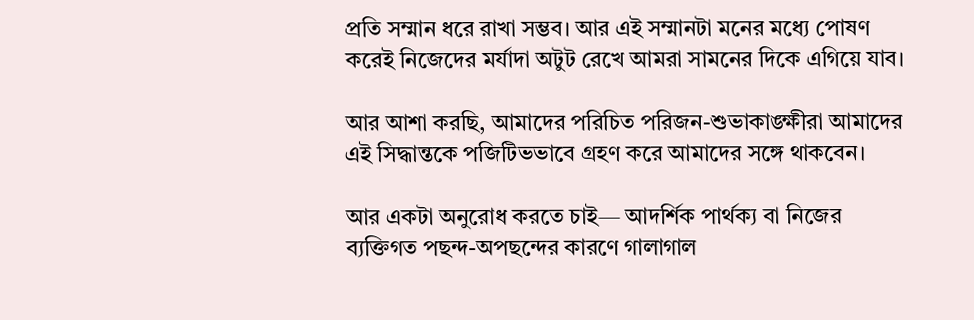প্রতি সম্মান ধরে রাখা সম্ভব। আর এই সম্মানটা মনের মধ্যে পোষণ করেই নিজেদের মর্যাদা অটুট রেখে আমরা সামনের দিকে এগিয়ে যাব।

আর আশা করছি, আমাদের পরিচিত পরিজন-শুভাকাঙ্ক্ষীরা আমাদের এই সিদ্ধান্তকে পজিটিভভাবে গ্রহণ করে আমাদের সঙ্গে থাকবেন।

আর একটা অনুরোধ করতে চাই— আদর্শিক পার্থক্য বা নিজের ব্যক্তিগত পছন্দ-অপছন্দের কারণে গালাগাল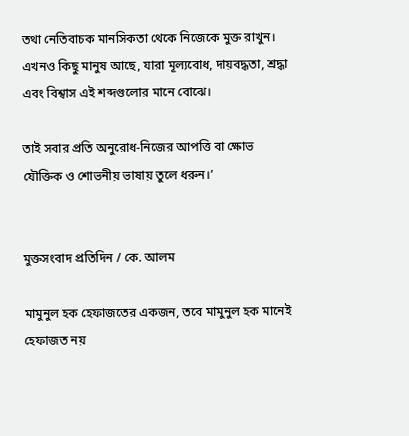তথা নেতিবাচক মানসিকতা থেকে নিজেকে মুক্ত রাখুন। এখনও কিছু মানুষ আছে, যারা মূল্যবোধ, দায়বদ্ধতা, শ্রদ্ধা এবং বিশ্বাস এই শব্দগুলোর মানে বোঝে।

তাই সবার প্রতি অনুরোধ-নিজের আপত্তি বা ক্ষোভ যৌক্তিক ও শোভনীয় ভাষায় তুলে ধরুন।’


মুক্তসংবাদ প্রতিদিন / কে. আলম

মামুনুল হক হেফাজতের একজন, তবে মামুনুল হক মানেই হেফাজত নয়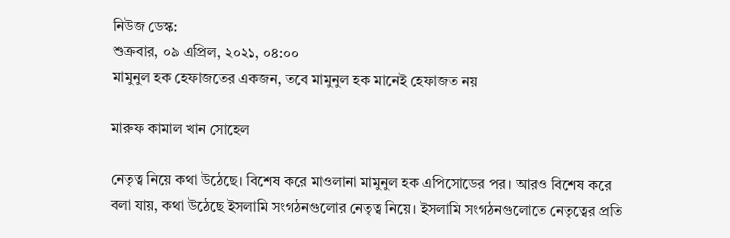নিউজ ডেস্ক:
শুক্রবার, ০৯ এপ্রিল, ২০২১, ০৪:০০
মামুনুল হক হেফাজতের একজন, তবে মামুনুল হক মানেই হেফাজত নয়

মারুফ কামাল খান সোহেল

নেতৃত্ব নিয়ে কথা উঠেছে। বিশেষ করে মাওলানা মামুনুল হক এপিসোডের পর। আরও বিশেষ করে বলা যায়, কথা উঠেছে ইসলামি সংগঠনগুলোর নেতৃত্ব নিয়ে। ইসলামি সংগঠনগুলোতে নেতৃত্বের প্রতি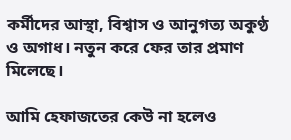কর্মীদের আস্থা, বিশ্বাস ও আনুগত্য অকুণ্ঠ ও অগাধ। নতুন করে ফের তার প্রমাণ মিলেছে।

আমি হেফাজতের কেউ না হলেও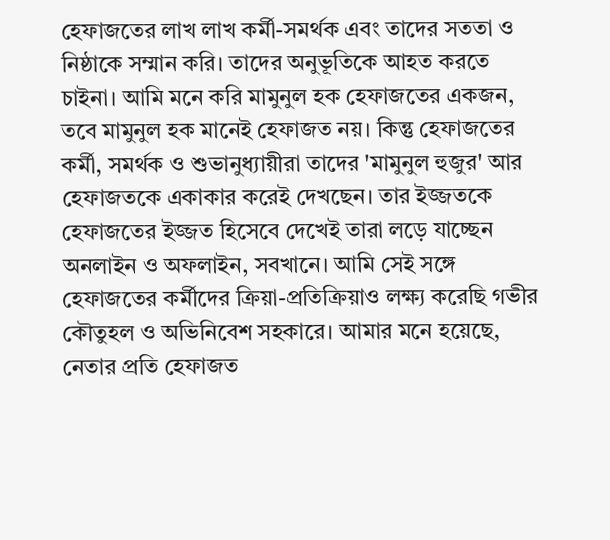হেফাজতের লাখ লাখ কর্মী-সমর্থক এবং তাদের সততা ও নিষ্ঠাকে সম্মান করি। তাদের অনুভূতিকে আহত করতে চাইনা। আমি মনে করি মামুনুল হক হেফাজতের একজন, তবে মামুনুল হক মানেই হেফাজত নয়। কিন্তু হেফাজতের কর্মী, সমর্থক ও শুভানুধ্যায়ীরা তাদের 'মামুনুল হুজুর' আর হেফাজতকে একাকার করেই দেখছেন। তার ইজ্জতকে হেফাজতের ইজ্জত হিসেবে দেখেই তারা লড়ে যাচ্ছেন অনলাইন ও অফলাইন, সবখানে। আমি সেই সঙ্গে হেফাজতের কর্মীদের ক্রিয়া-প্রতিক্রিয়াও লক্ষ্য করেছি গভীর কৌতুহল ও অভিনিবেশ সহকারে। আমার মনে হয়েছে, নেতার প্রতি হেফাজত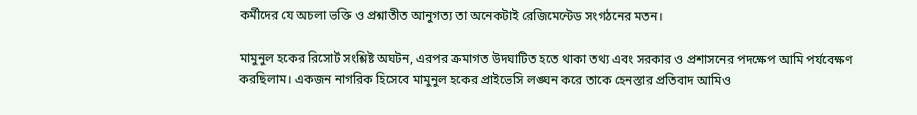কর্মীদের যে অচলা ভক্তি ও প্রশ্নাতীত আনুগত্য তা অনেকটাই রেজিমেন্টেড সংগঠনের মতন।

মামুনুল হকের রিসোর্ট সংশ্লিষ্ট অঘটন, এরপর ক্রমাগত উদঘাটিত হতে থাকা তথ্য এবং সরকার ও প্রশাসনের পদক্ষেপ আমি পর্যবেক্ষণ করছিলাম। একজন নাগরিক হিসেবে মামুনুল হকের প্রাইভেসি লঙ্ঘন করে তাকে হেনস্তার প্রতিবাদ আমিও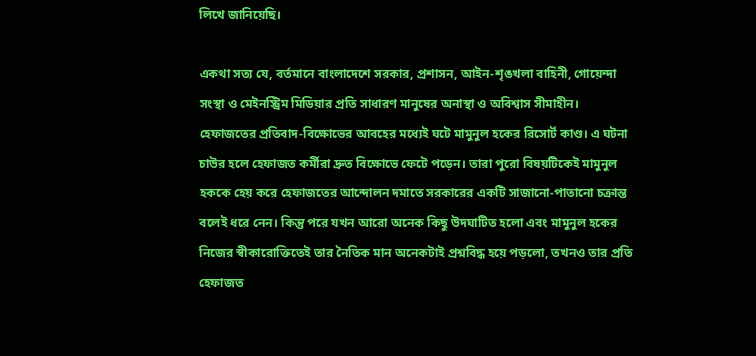লিখে জানিয়েছি।

একথা সত্য যে, বর্তমানে বাংলাদেশে সরকার, প্রশাসন, আইন-শৃঙখলা বাহিনী, গোয়েন্দা সংস্থা ও মেইনস্ট্রিম মিডিয়ার প্রতি সাধারণ মানুষের অনাস্থা ও অবিশ্বাস সীমাহীন। হেফাজতের প্রতিবাদ-বিক্ষোভের আবহের মধ্যেই ঘটে মামুনুল হকের রিসোর্ট কাণ্ড। এ ঘটনা চাউর হলে হেফাজত কর্মীরা দ্রুত বিক্ষোভে ফেটে পড়েন। তারা পুরো বিষয়টিকেই মামুনুল হককে হেয় করে হেফাজতের আন্দোলন দমাতে সরকারের একটি সাজানো-পাতানো চক্রান্ত বলেই ধরে নেন। কিন্তু পরে যখন আরো অনেক কিছু উদঘাটিত হলো এবং মামুনুল হকের নিজের স্বীকারোক্তিতেই তার নৈতিক মান অনেকটাই প্রশ্নবিদ্ধ হয়ে পড়লো, তখনও তার প্রতি হেফাজত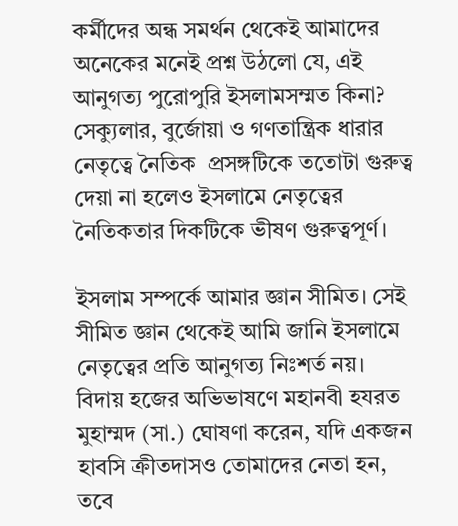কর্মীদের অন্ধ সমর্থন থেকেই আমাদের অনেকের মনেই প্রশ্ন উঠলো যে, এই আনুগত্য পুরোপুরি ইসলামসম্মত কিনা? সেক্যুলার, বুর্জোয়া ও গণতান্ত্রিক ধারার নেতৃত্বে নৈতিক  প্রসঙ্গটিকে ততোটা গুরুত্ব দেয়া না হলেও ইসলামে নেতৃত্বের নৈতিকতার দিকটিকে ভীষণ গুরুত্বপূর্ণ।

ইসলাম সম্পর্কে আমার জ্ঞান সীমিত। সেই সীমিত জ্ঞান থেকেই আমি জানি ইসলামে নেতৃত্বের প্রতি আনুগত্য নিঃশর্ত নয়। বিদায় হজের অভিভাষণে মহানবী হযরত মুহাম্মদ (সা.) ঘোষণা করেন, যদি একজন হাবসি ক্রীতদাসও তোমাদের নেতা হন, তবে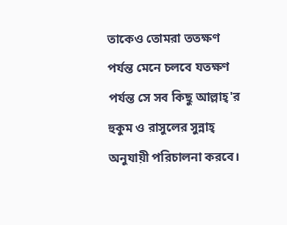তাকেও তোমরা ততক্ষণ পর্যন্ত মেনে চলবে যতক্ষণ পর্যন্ত সে সব কিছু আল্লাহ্'র হুকুম ও রাসুলের সুন্নাহ্ অনুযায়ী পরিচালনা করবে।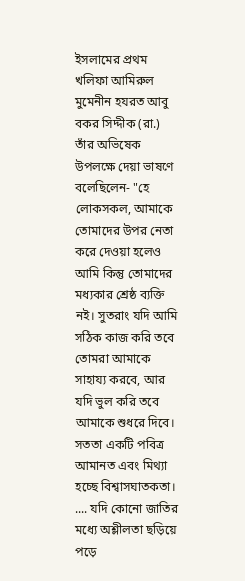ইসলামের প্রথম খলিফা আমিরুল মুমেনীন হযরত আবু বকর সিদ্দীক (রা.) তাঁর অভিষেক উপলক্ষে দেয়া ভাষণে বলেছিলেন- "হে লোকসকল, আমাকে তোমাদের উপর নেতা করে দেওয়া হলেও আমি কিন্তু তোমাদের মধ্যকার শ্রেষ্ঠ ব্যক্তি নই। সুতরাং যদি আমি সঠিক কাজ করি তবে তোমরা আমাকে সাহায্য করবে, আর যদি ভুল করি তবে আমাকে শুধরে দিবে। সততা একটি পবিত্র আমানত এবং মিথ্যা হচ্ছে বিশ্বাসঘাতকতা। .... যদি কোনো জাতির মধ্যে অশ্লীলতা ছড়িয়ে পড়ে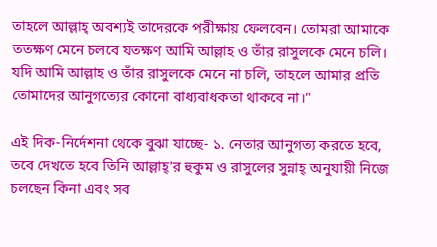তাহলে আল্লাহ্ অবশ্যই তাদেরকে পরীক্ষায় ফেলবেন। তোমরা আমাকে ততক্ষণ মেনে চলবে যতক্ষণ আমি আল্লাহ ও তাঁর রাসুলকে মেনে চলি। যদি আমি আল্লাহ ও তাঁর রাসুলকে মেনে না চলি, তাহলে আমার প্রতি তোমাদের আনুগত্যের কোনো বাধ্যবাধকতা থাকবে না।"

এই দিক-নির্দেশনা থেকে বুঝা যাচ্ছে- ১. নেতার আনুগত্য করতে হবে, তবে দেখতে হবে তিনি আল্লাহ্'র হুকুম ও রাসুলের সুন্নাহ্ অনুযায়ী নিজে চলছেন কিনা এবং সব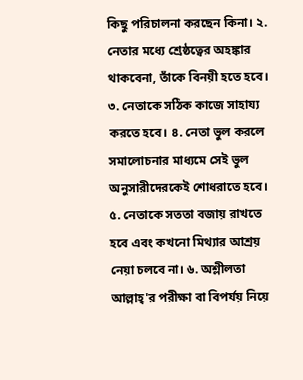কিছু পরিচালনা করছেন কিনা। ২. নেতার মধ্যে শ্রেষ্ঠত্বের অহঙ্কার থাকবেনা, তাঁকে বিনয়ী হতে হবে। ৩. নেতাকে সঠিক কাজে সাহায্য করতে হবে। ৪. নেতা ভুল করলে সমালোচনার মাধ্যমে সেই ভুল অনুসারীদেরকেই শোধরাতে হবে। ৫. নেতাকে সততা বজায় রাখতে হবে এবং কখনো মিথ্যার আশ্রয় নেয়া চলবে না। ৬. অশ্লীলতা আল্লাহ্'র পরীক্ষা বা বিপর্যয় নিয়ে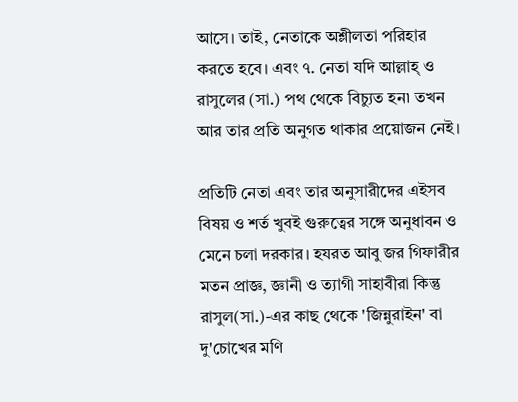আসে। তাই, নেতাকে অশ্লীলতা পরিহার করতে হবে। এবং ৭. নেতা যদি আল্লাহ্ ও রাসুলের (সা.) পথ থেকে বিচ্যুত হন৷ তখন আর তার প্রতি অনুগত থাকার প্রয়োজন নেই।

প্রতিটি নেতা এবং তার অনুসারীদের এইসব বিষয় ও শর্ত খুবই গুরুত্বের সঙ্গে অনুধাবন ও মেনে চলা দরকার। হযরত আবু জর গিফারীর মতন প্রাজ্ঞ, জ্ঞানী ও ত্যাগী সাহাবীরা কিন্তু রাসুল(সা.)-এর কাছ থেকে 'জিন্নুরাইন' বা দু'চোখের মণি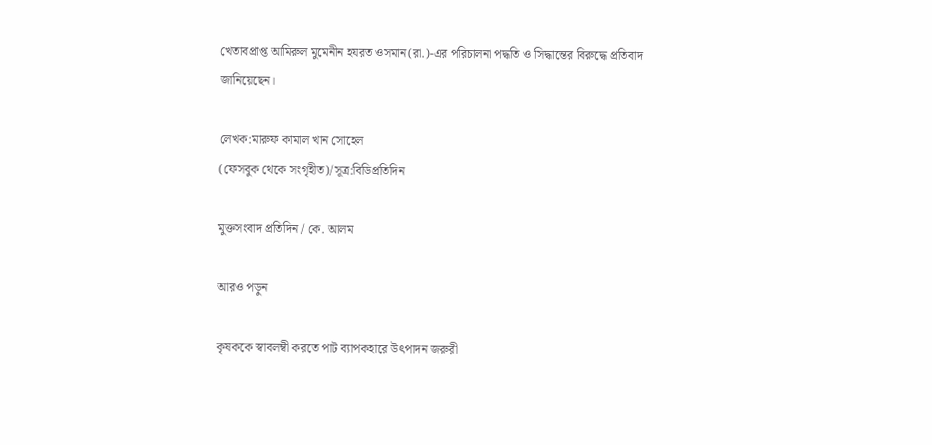খেতাবপ্রাপ্ত আমিরুল মুমেনীন হযরত ওসমান(রা.)-এর পরিচালনা পদ্ধতি ও সিদ্ধান্তের বিরুদ্ধে প্রতিবাদ জানিয়েছেন।

লেখক:মারুফ কামাল খান সোহেল
(ফেসবুক থেকে সংগৃহীত)/সূত্র:বিডিপ্রতিদিন

মুক্তসংবাদ প্রতিদিন / কে. আলম

আরও পড়ুন

কৃষককে স্বাবলম্বী করতে পাট ব্যাপকহারে উৎপাদন জরুরী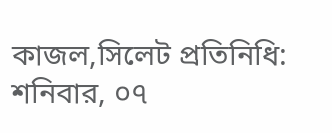কাজল,সিলেট প্রতিনিধি:
শনিবার, ০৭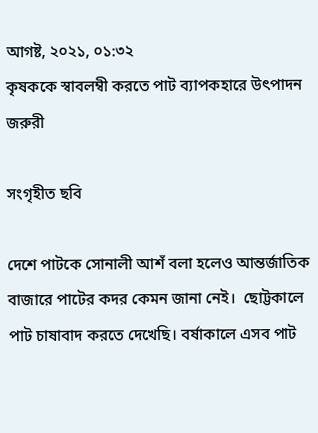আগষ্ট, ২০২১, ০১:৩২
কৃষককে স্বাবলম্বী করতে পাট ব্যাপকহারে উৎপাদন জরুরী

সংগৃহীত ছবি

দেশে পাটকে সোনালী আশঁ বলা হলেও আন্তর্জাতিক বাজারে পাটের কদর কেমন জানা নেই।  ছোট্টকালে পাট চাষাবাদ করতে দেখেছি। বর্ষাকালে এসব পাট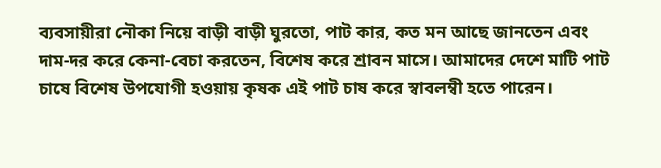ব্যবসায়ীরা নৌকা নিয়ে বাড়ী বাড়ী ঘুরতো, পাট কার, কত মন আছে জানতেন এবং দাম-দর করে কেনা-বেচা করতেন, বিশেষ করে শ্রাবন মাসে। আমাদের দেশে মাটি পাট চাষে বিশেষ উপযোগী হওয়ায় কৃষক এই পাট চাষ করে স্বাবলম্বী হতে পারেন।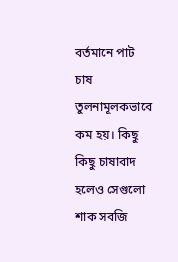বর্তমানে পাট চাষ তুলনামূলকভাবে কম হয়। কিছু কিছু চাষাবাদ হলেও সেগুলো শাক সবজি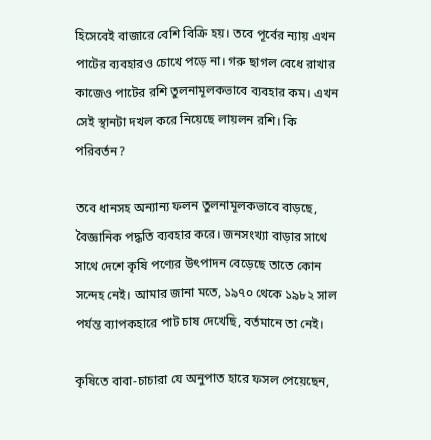হিসেবেই বাজারে বেশি বিক্রি হয়। তবে পূর্বের ন্যায় এখন পাটের ব্যবহারও চোখে পড়ে না। গরু ছাগল বেধে রাখার কাজেও পাটের রশি তুলনামূলকভাবে ব্যবহার কম। এখন সেই স্থানটা দখল করে নিয়েছে লায়লন রশি। কি পরিবর্তন?

তবে ধানসহ অন্যান্য ফলন তুলনামূলকভাবে বাড়ছে, বৈজ্ঞানিক পদ্ধতি ব্যবহার করে। জনসংখ্যা বাড়ার সাথে সাথে দেশে কৃষি পণ্যের উৎপাদন বেড়েছে তাতে কোন সন্দেহ নেই। আমার জানা মতে, ১৯৭০ থেকে ১৯৮২ সাল পর্যন্ত ব্যাপকহারে পাট চাষ দেখেছি, বর্তমানে তা নেই।

কৃষিতে বাবা-চাচারা যে অনুপাত হারে ফসল পেয়েছেন,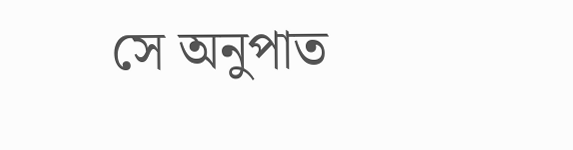সে অনুপাত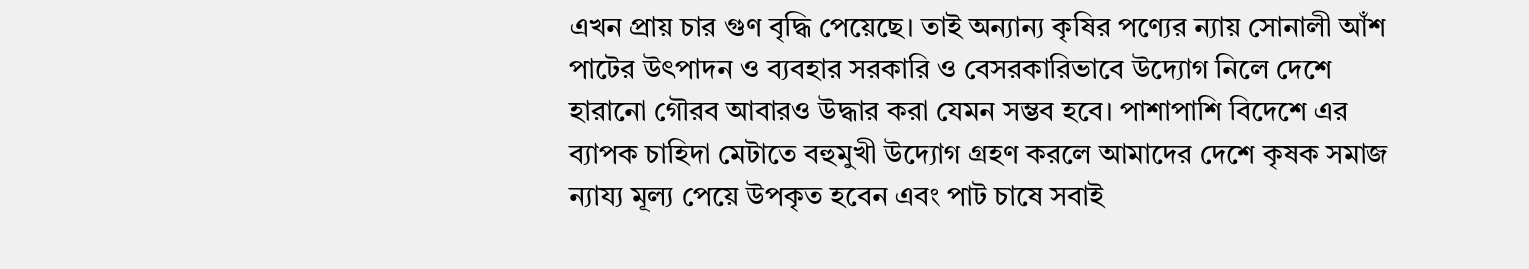এখন প্রায় চার গুণ বৃদ্ধি পেয়েছে। তাই অন্যান্য কৃষির পণ্যের ন্যায় সোনালী আঁশ পাটের উৎপাদন ও ব্যবহার সরকারি ও বেসরকারিভাবে উদ্যোগ নিলে দেশে হারানো গৌরব আবারও উদ্ধার করা যেমন সম্ভব হবে। পাশাপাশি বিদেশে এর ব্যাপক চাহিদা মেটাতে বহুমুখী উদ্যোগ গ্রহণ করলে আমাদের দেশে কৃষক সমাজ ন্যায্য মূল্য পেয়ে উপকৃত হবেন এবং পাট চাষে সবাই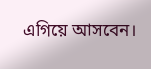এগিয়ে আসবেন।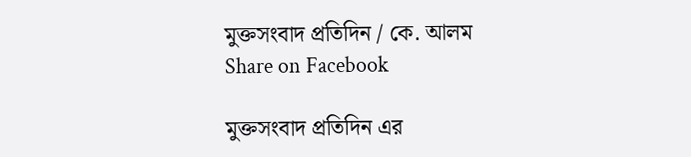মুক্তসংবাদ প্রতিদিন / কে. আলম
Share on Facebook

মুক্তসংবাদ প্রতিদিন এর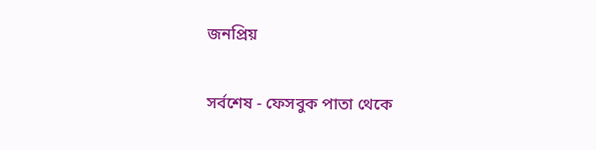জনপ্রিয়

সর্বশেষ - ফেসবুক পাতা থেকে